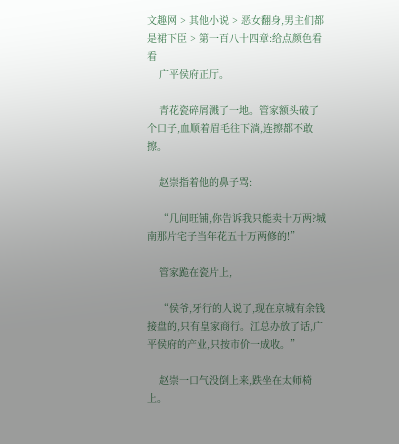文趣网 > 其他小说 > 恶女翻身,男主们都是裙下臣 > 第一百八十四章:给点颜色看看
    广平侯府正厅。

    青花瓷碎屑溅了一地。管家额头破了个口子,血顺着眉毛往下淌,连擦都不敢擦。

    赵崇指着他的鼻子骂:

    “几间旺铺,你告诉我只能卖十万两?城南那片宅子当年花五十万两修的!”

    管家跪在瓷片上,

    “侯爷,牙行的人说了,现在京城有余钱接盘的,只有皇家商行。江总办放了话,广平侯府的产业,只按市价一成收。”

    赵崇一口气没倒上来,跌坐在太师椅上。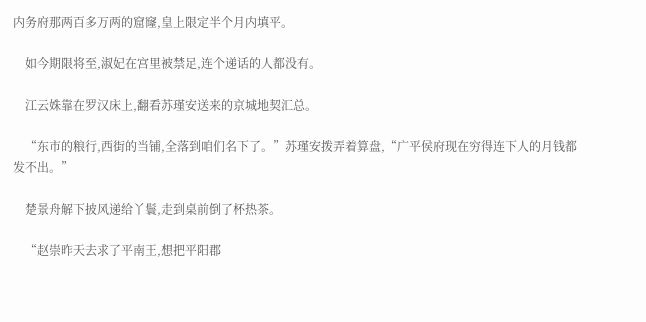内务府那两百多万两的窟窿,皇上限定半个月内填平。

    如今期限将至,淑妃在宫里被禁足,连个递话的人都没有。

    江云姝靠在罗汉床上,翻看苏瑾安送来的京城地契汇总。

    “东市的粮行,西街的当铺,全落到咱们名下了。”苏瑾安拨弄着算盘,“广平侯府现在穷得连下人的月钱都发不出。”

    楚景舟解下披风递给丫鬟,走到桌前倒了杯热茶。

    “赵崇昨天去求了平南王,想把平阳郡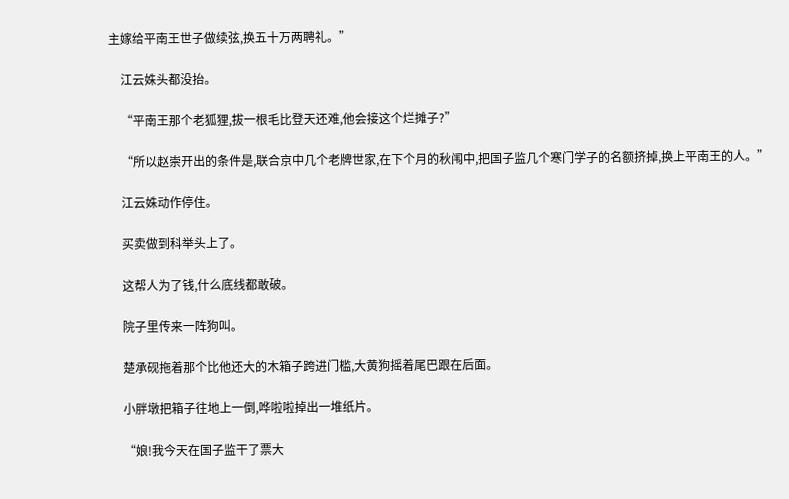主嫁给平南王世子做续弦,换五十万两聘礼。”

    江云姝头都没抬。

    “平南王那个老狐狸,拔一根毛比登天还难,他会接这个烂摊子?”

    “所以赵崇开出的条件是,联合京中几个老牌世家,在下个月的秋闱中,把国子监几个寒门学子的名额挤掉,换上平南王的人。”

    江云姝动作停住。

    买卖做到科举头上了。

    这帮人为了钱,什么底线都敢破。

    院子里传来一阵狗叫。

    楚承砚拖着那个比他还大的木箱子跨进门槛,大黄狗摇着尾巴跟在后面。

    小胖墩把箱子往地上一倒,哗啦啦掉出一堆纸片。

    “娘!我今天在国子监干了票大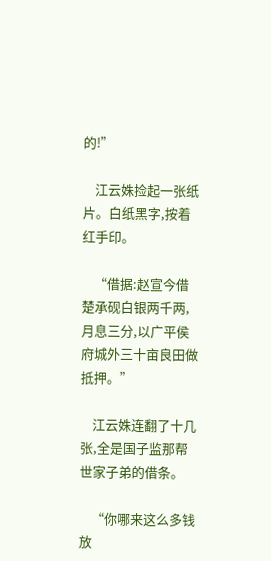的!”

    江云姝捡起一张纸片。白纸黑字,按着红手印。

    “借据:赵宣今借楚承砚白银两千两,月息三分,以广平侯府城外三十亩良田做抵押。”

    江云姝连翻了十几张,全是国子监那帮世家子弟的借条。

    “你哪来这么多钱放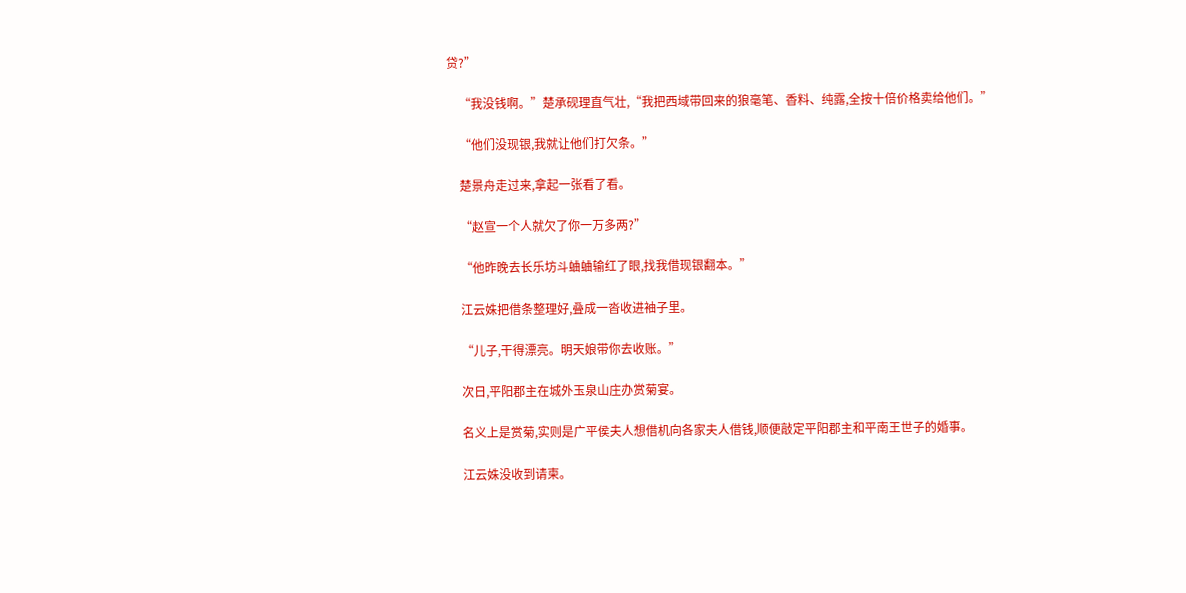贷?”

    “我没钱啊。”楚承砚理直气壮,“我把西域带回来的狼毫笔、香料、纯露,全按十倍价格卖给他们。”

    “他们没现银,我就让他们打欠条。”

    楚景舟走过来,拿起一张看了看。

    “赵宣一个人就欠了你一万多两?”

    “他昨晚去长乐坊斗蛐蛐输红了眼,找我借现银翻本。”

    江云姝把借条整理好,叠成一沓收进袖子里。

    “儿子,干得漂亮。明天娘带你去收账。”

    次日,平阳郡主在城外玉泉山庄办赏菊宴。

    名义上是赏菊,实则是广平侯夫人想借机向各家夫人借钱,顺便敲定平阳郡主和平南王世子的婚事。

    江云姝没收到请柬。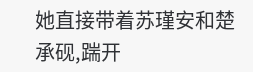她直接带着苏瑾安和楚承砚,踹开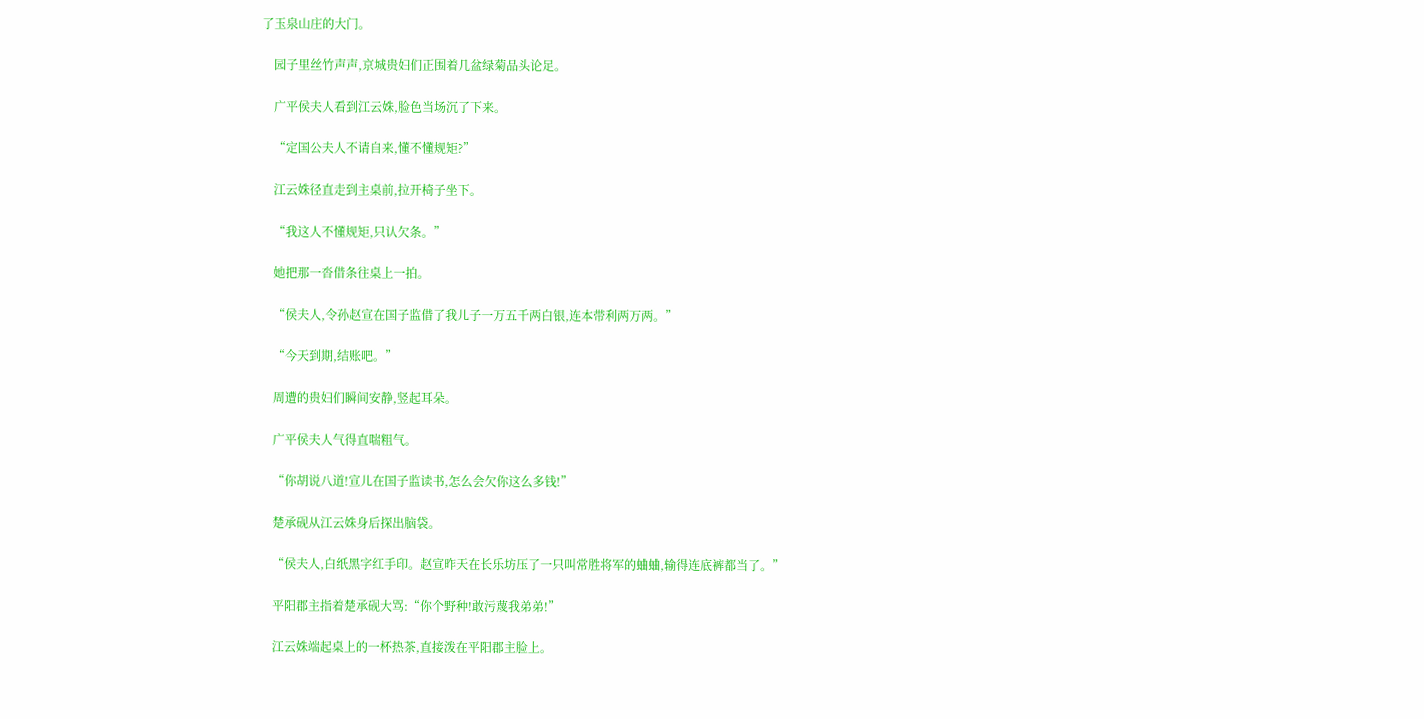了玉泉山庄的大门。

    园子里丝竹声声,京城贵妇们正围着几盆绿菊品头论足。

    广平侯夫人看到江云姝,脸色当场沉了下来。

    “定国公夫人不请自来,懂不懂规矩?”

    江云姝径直走到主桌前,拉开椅子坐下。

    “我这人不懂规矩,只认欠条。”

    她把那一沓借条往桌上一拍。

    “侯夫人,令孙赵宣在国子监借了我儿子一万五千两白银,连本带利两万两。”

    “今天到期,结账吧。”

    周遭的贵妇们瞬间安静,竖起耳朵。

    广平侯夫人气得直喘粗气。

    “你胡说八道!宣儿在国子监读书,怎么会欠你这么多钱!”

    楚承砚从江云姝身后探出脑袋。

    “侯夫人,白纸黑字红手印。赵宣昨天在长乐坊压了一只叫常胜将军的蛐蛐,输得连底裤都当了。”

    平阳郡主指着楚承砚大骂:“你个野种!敢污蔑我弟弟!”

    江云姝端起桌上的一杯热茶,直接泼在平阳郡主脸上。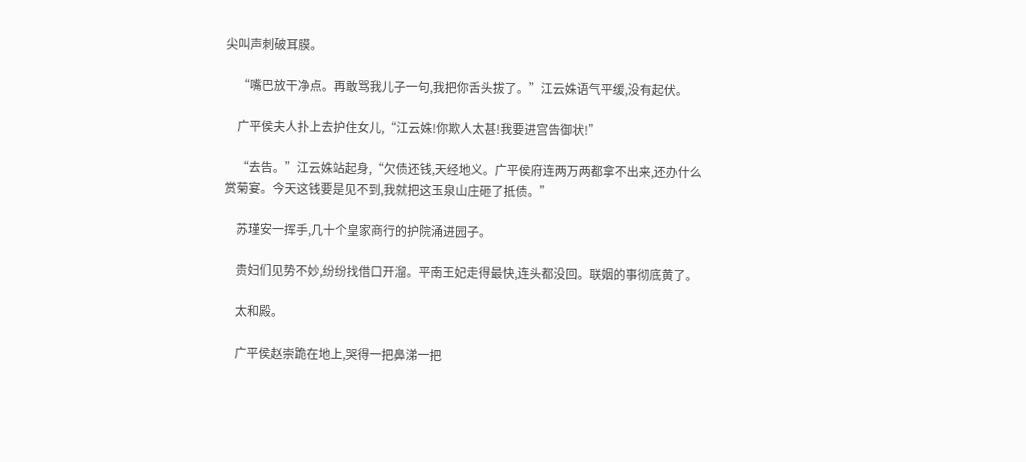尖叫声刺破耳膜。

    “嘴巴放干净点。再敢骂我儿子一句,我把你舌头拔了。”江云姝语气平缓,没有起伏。

    广平侯夫人扑上去护住女儿,“江云姝!你欺人太甚!我要进宫告御状!”

    “去告。”江云姝站起身,“欠债还钱,天经地义。广平侯府连两万两都拿不出来,还办什么赏菊宴。今天这钱要是见不到,我就把这玉泉山庄砸了抵债。”

    苏瑾安一挥手,几十个皇家商行的护院涌进园子。

    贵妇们见势不妙,纷纷找借口开溜。平南王妃走得最快,连头都没回。联姻的事彻底黄了。

    太和殿。

    广平侯赵崇跪在地上,哭得一把鼻涕一把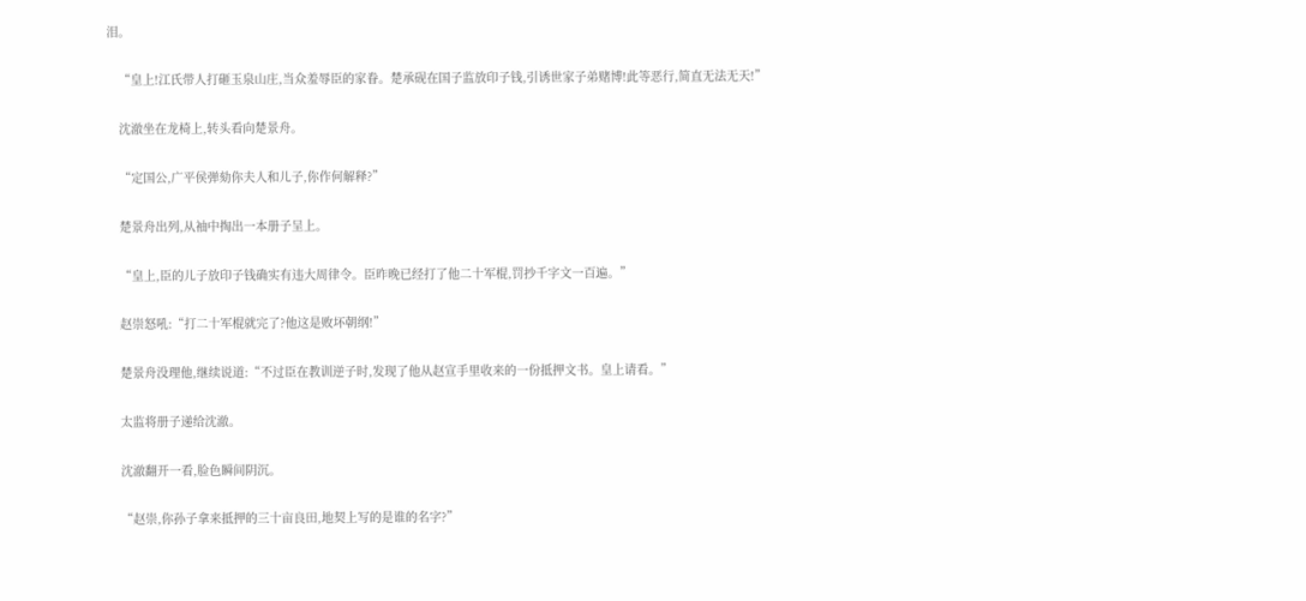泪。

    “皇上!江氏带人打砸玉泉山庄,当众羞辱臣的家眷。楚承砚在国子监放印子钱,引诱世家子弟赌博!此等恶行,简直无法无天!”

    沈澈坐在龙椅上,转头看向楚景舟。

    “定国公,广平侯弹劾你夫人和儿子,你作何解释?”

    楚景舟出列,从袖中掏出一本册子呈上。

    “皇上,臣的儿子放印子钱确实有违大周律令。臣昨晚已经打了他二十军棍,罚抄千字文一百遍。”

    赵崇怒吼:“打二十军棍就完了?他这是败坏朝纲!”

    楚景舟没理他,继续说道:“不过臣在教训逆子时,发现了他从赵宣手里收来的一份抵押文书。皇上请看。”

    太监将册子递给沈澈。

    沈澈翻开一看,脸色瞬间阴沉。

    “赵崇,你孙子拿来抵押的三十亩良田,地契上写的是谁的名字?”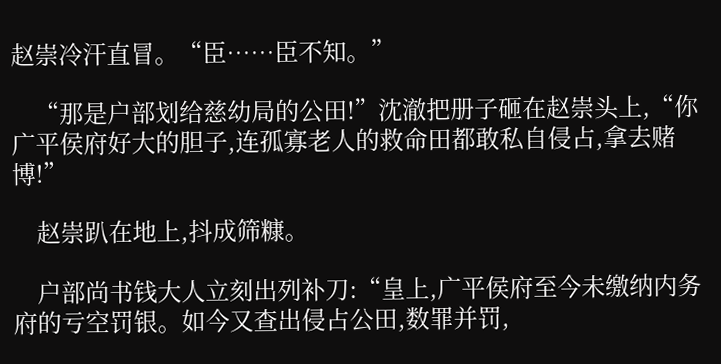赵崇冷汗直冒。“臣……臣不知。”

    “那是户部划给慈幼局的公田!”沈澈把册子砸在赵崇头上,“你广平侯府好大的胆子,连孤寡老人的救命田都敢私自侵占,拿去赌博!”

    赵崇趴在地上,抖成筛糠。

    户部尚书钱大人立刻出列补刀:“皇上,广平侯府至今未缴纳内务府的亏空罚银。如今又查出侵占公田,数罪并罚,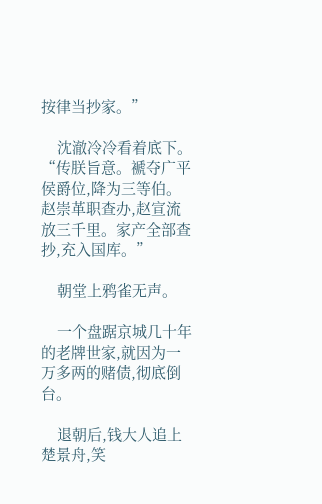按律当抄家。”

    沈澈冷冷看着底下。“传朕旨意。褫夺广平侯爵位,降为三等伯。赵崇革职查办,赵宣流放三千里。家产全部查抄,充入国库。”

    朝堂上鸦雀无声。

    一个盘踞京城几十年的老牌世家,就因为一万多两的赌债,彻底倒台。

    退朝后,钱大人追上楚景舟,笑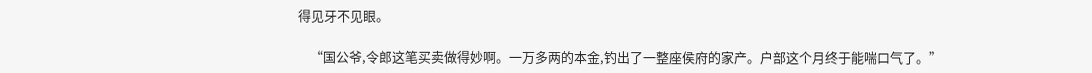得见牙不见眼。

    “国公爷,令郎这笔买卖做得妙啊。一万多两的本金,钓出了一整座侯府的家产。户部这个月终于能喘口气了。”